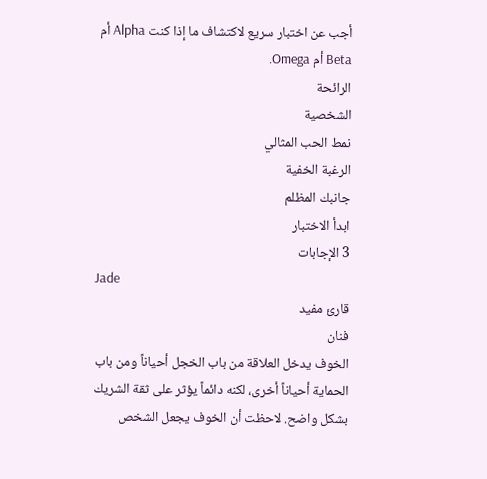أجب عن اختبار سريع لاكتشاف ما إذا كنت Alpha أم Beta أم Omega.
الرائحة
الشخصية
نمط الحب المثالي
الرغبة الخفية
جانبك المظلم
ابدأ الاختبار
3 الإجابات
Jade
قارئ مفيد
فنان
الخوف يدخل العلاقة من باب الخجل أحياناً ومن باب الحماية أحياناً أخرى، لكنه دائماً يؤثر على ثقة الشريك بشكل واضح. لاحظت أن الخوف يجعل الشخص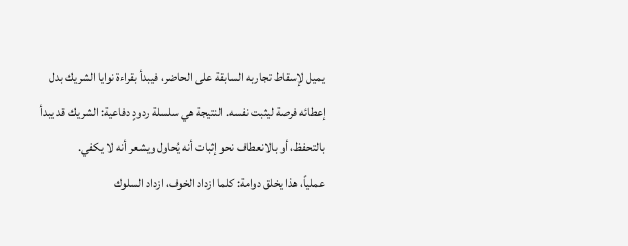يميل لإسقاط تجاربه السابقة على الحاضر، فيبدأ بقراءة نوايا الشريك بدل إعطائه فرصة ليثبت نفسه. النتيجة هي سلسلة ردودٍ دفاعية: الشريك قد يبدأ بالتحفظ، أو بالانعطاف نحو إثبات أنه يُحاول ويشعر أنه لا يكفي.
عملياً، هذا يخلق دوامة: كلما ازداد الخوف، ازداد السلوك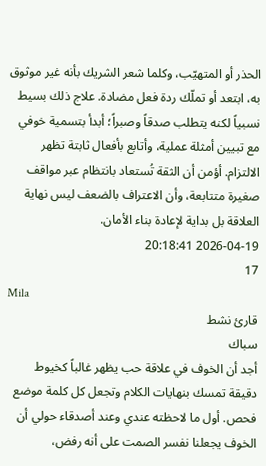الحذر أو المتهيّب، وكلما شعر الشريك بأنه غير موثوق به، ابتعد أو تملّك ردة فعل مضادة. علاج ذلك بسيط نسبياً لكنه يتطلب صدقاً وصبراً؛ أبدأ بتسمية خوفي مع تبيين أمثلة عملية، وأتابع بأفعال ثابتة تظهر الالتزام. أؤمن أن الثقة تُستعاد بانتظام عبر مواقف صغيرة متتابعة، وأن الاعتراف بالضعف ليس نهاية العلاقة بل بداية لإعادة بناء الأمان.
2026-04-19 20:18:41
17
Mila
قارئ نشط
سباك
أجد أن الخوف في علاقة حب يظهر غالباً كخيوط دقيقة تمسك بنهايات الكلام وتجعل كل كلمة موضع فحص. أول ما لاحظته عندي وعند أصدقاء حولي أن الخوف يجعلنا نفسر الصمت على أنه رفض،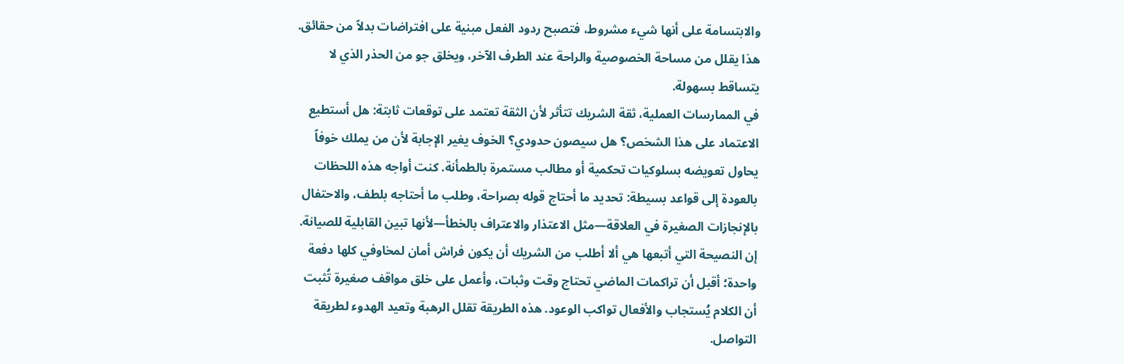والابتسامة على أنها شيء مشروط، فتصبح ردود الفعل مبنية على افتراضات بدلاً من حقائق. هذا يقلل من مساحة الخصوصية والراحة عند الطرف الآخر، ويخلق جو من الحذر الذي لا يتساقط بسهولة.
في الممارسات العملية، ثقة الشريك تتأثر لأن الثقة تعتمد على توقعات ثابتة: هل أستطيع الاعتماد على هذا الشخص؟ هل سيصون حدودي؟ الخوف يغير الإجابة لأن من يملك خوفاً يحاول تعويضه بسلوكيات تحكمية أو مطالب مستمرة بالطمأنة. كنت أواجه هذه اللحظات بالعودة إلى قواعد بسيطة: تحديد ما أحتاج قوله بصراحة، وطلب ما أحتاجه بلطف، والاحتفال بالإنجازات الصغيرة في العلاقة—مثل الاعتذار والاعتراف بالخطأ—لأنها تبين القابلية للصيانة.
إن النصيحة التي أتبعها هي ألا أطلب من الشريك أن يكون فراش أمان لمخاوفي كلها دفعة واحدة؛ أقبل أن تراكمات الماضي تحتاج وقت وثبات، وأعمل على خلق مواقف صغيرة تُثبت أن الكلام يُستجاب والأفعال تواكب الوعود. هذه الطريقة تقلل الرهبة وتعيد الهدوء لطريقة التواصل.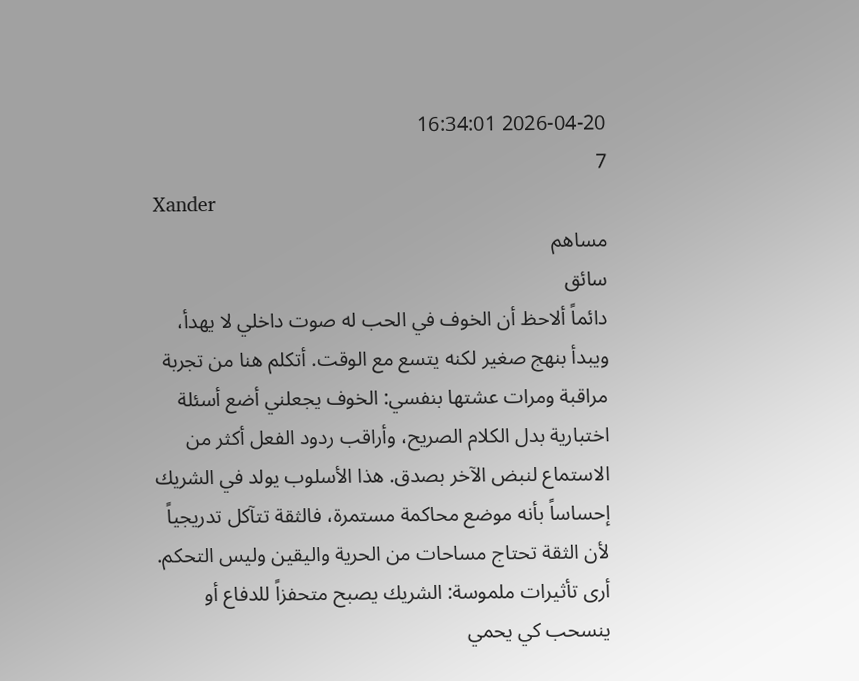2026-04-20 16:34:01
7
Xander
مساهم
سائق
دائماً ألاحظ أن الخوف في الحب له صوت داخلي لا يهدأ، ويبدأ بنهج صغير لكنه يتسع مع الوقت. أتكلم هنا من تجربة مراقبة ومرات عشتها بنفسي: الخوف يجعلني أضع أسئلة اختبارية بدل الكلام الصريح، وأراقب ردود الفعل أكثر من الاستماع لنبض الآخر بصدق. هذا الأسلوب يولد في الشريك إحساساً بأنه موضع محاكمة مستمرة، فالثقة تتآكل تدريجياً لأن الثقة تحتاج مساحات من الحرية واليقين وليس التحكم.
أرى تأثيرات ملموسة: الشريك يصبح متحفزاً للدفاع أو ينسحب كي يحمي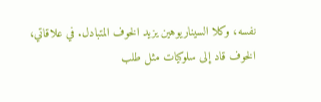نفسه، وكلا السيناريوهين يزيد الخوف المتبادل. في علاقاتي، الخوف قاد إلى سلوكيات مثل طلب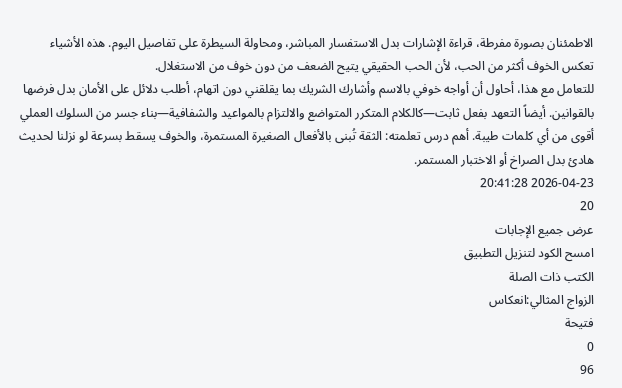الاطمئنان بصورة مفرطة، قراءة الإشارات بدل الاستفسار المباشر، ومحاولة السيطرة على تفاصيل اليوم. هذه الأشياء تعكس الخوف أكثر من الحب، لأن الحب الحقيقي يتيح الضعف من دون خوف من الاستغلال.
للتعامل مع هذا، أحاول أن أواجه خوفي بالاسم وأشارك الشريك بما يقلقني دون اتهام، أطلب دلائل على الأمان بدل فرضها بالقوانين. أيضاً التعهد بفعل ثابت—كالكلام المتكرر المتواضع والالتزام بالمواعيد والشفافية—بناء جسر من السلوك العملي أقوى من أي كلمات طيبة. أهم درس تعلمته: الثقة تُبنى بالأفعال الصغيرة المستمرة، والخوف يسقط بسرعة لو نزلنا لحديث هادئ بدل الصراخ أو الاختبار المستمر.
2026-04-23 20:41:28
20
عرض جميع الإجابات
امسح الكود لتنزيل التطبيق
الكتب ذات الصلة
الزواج المثالي:انعكاس
فتيحة
0
96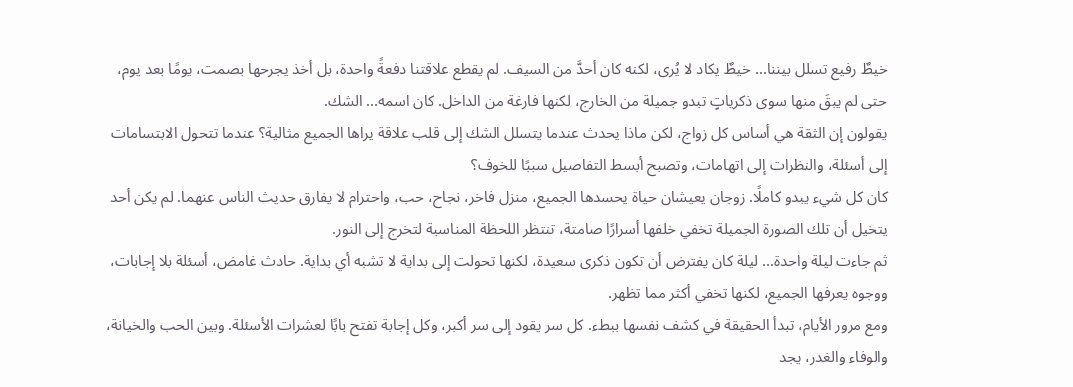خيطٌ رفيع تسلل بيننا... خيطٌ يكاد لا يُرى، لكنه كان أحدَّ من السيف. لم يقطع علاقتنا دفعةً واحدة، بل أخذ يجرحها بصمت، يومًا بعد يوم، حتى لم يبقَ منها سوى ذكرياتٍ تبدو جميلة من الخارج، لكنها فارغة من الداخل. كان اسمه... الشك.
يقولون إن الثقة هي أساس كل زواج، لكن ماذا يحدث عندما يتسلل الشك إلى قلب علاقة يراها الجميع مثالية؟ عندما تتحول الابتسامات إلى أسئلة، والنظرات إلى اتهامات، وتصبح أبسط التفاصيل سببًا للخوف؟
كان كل شيء يبدو كاملًا. زوجان يعيشان حياة يحسدها الجميع، منزل فاخر، نجاح، حب، واحترام لا يفارق حديث الناس عنهما. لم يكن أحد يتخيل أن تلك الصورة الجميلة تخفي خلفها أسرارًا صامتة، تنتظر اللحظة المناسبة لتخرج إلى النور.
ثم جاءت ليلة واحدة... ليلة كان يفترض أن تكون ذكرى سعيدة، لكنها تحولت إلى بداية لا تشبه أي بداية. حادث غامض، أسئلة بلا إجابات، ووجوه يعرفها الجميع، لكنها تخفي أكثر مما تظهر.
ومع مرور الأيام، تبدأ الحقيقة في كشف نفسها ببطء. كل سر يقود إلى سر أكبر، وكل إجابة تفتح بابًا لعشرات الأسئلة. وبين الحب والخيانة، والوفاء والغدر، يجد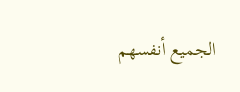الجميع أنفسهم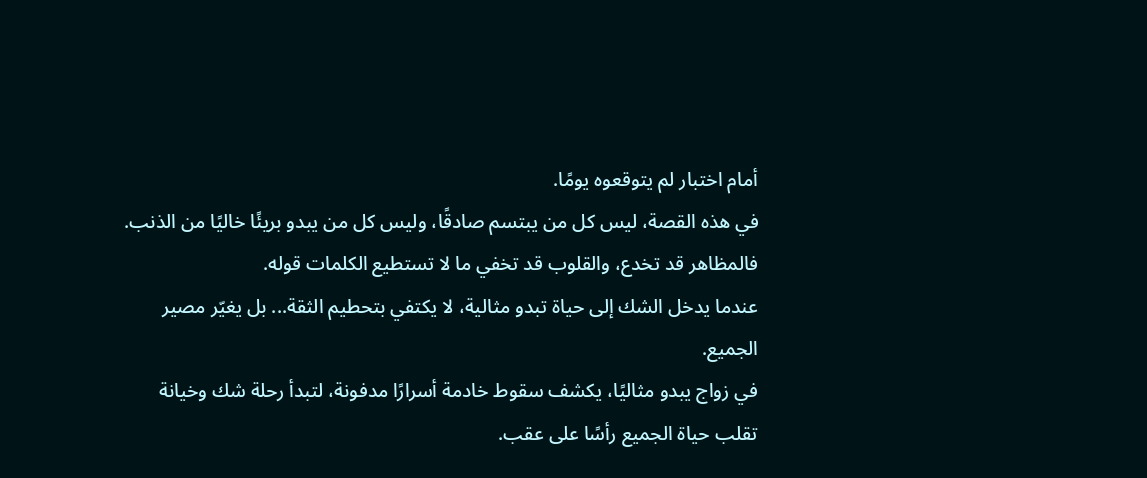أمام اختبار لم يتوقعوه يومًا.
في هذه القصة، ليس كل من يبتسم صادقًا، وليس كل من يبدو بريئًا خاليًا من الذنب. فالمظاهر قد تخدع، والقلوب قد تخفي ما لا تستطيع الكلمات قوله.
عندما يدخل الشك إلى حياة تبدو مثالية، لا يكتفي بتحطيم الثقة... بل يغيّر مصير الجميع.
في زواج يبدو مثاليًا، يكشف سقوط خادمة أسرارًا مدفونة، لتبدأ رحلة شك وخيانة تقلب حياة الجميع رأسًا على عقب.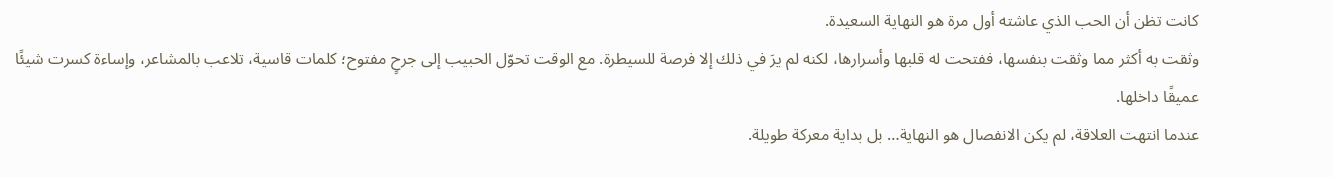كانت تظن أن الحب الذي عاشته أول مرة هو النهاية السعيدة.
وثقت به أكثر مما وثقت بنفسها، ففتحت له قلبها وأسرارها، لكنه لم يرَ في ذلك إلا فرصة للسيطرة. مع الوقت تحوّل الحبيب إلى جرحٍ مفتوح؛ كلمات قاسية، تلاعب بالمشاعر، وإساءة كسرت شيئًا عميقًا داخلها.
عندما انتهت العلاقة، لم يكن الانفصال هو النهاية… بل بداية معركة طويلة.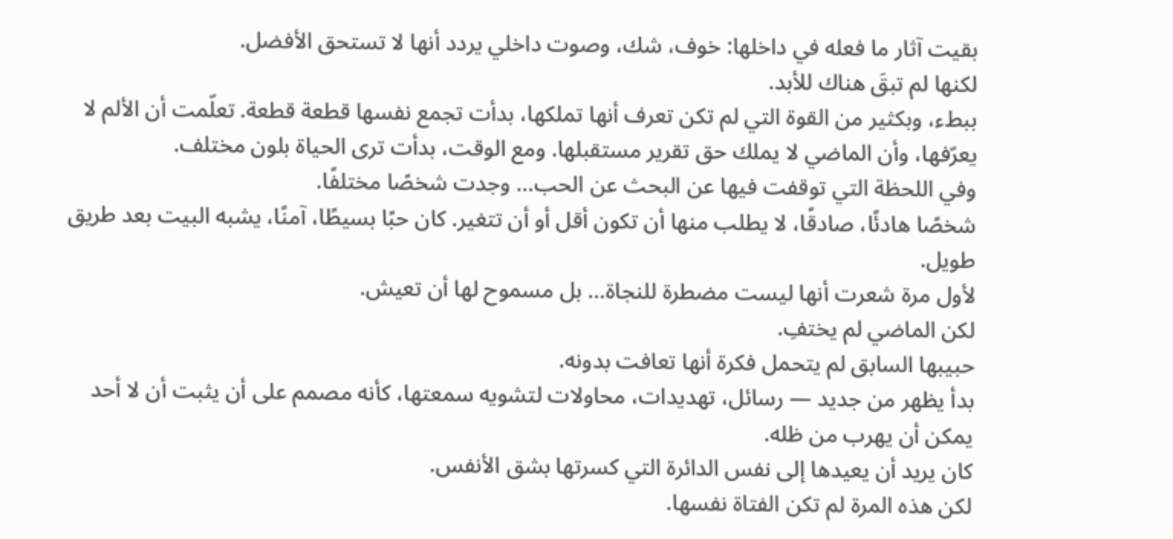بقيت آثار ما فعله في داخلها: خوف، شك، وصوت داخلي يردد أنها لا تستحق الأفضل.
لكنها لم تبقَ هناك للأبد.
ببطء، وبكثير من القوة التي لم تكن تعرف أنها تملكها، بدأت تجمع نفسها قطعة قطعة. تعلّمت أن الألم لا يعرّفها، وأن الماضي لا يملك حق تقرير مستقبلها. ومع الوقت، بدأت ترى الحياة بلون مختلف.
وفي اللحظة التي توقفت فيها عن البحث عن الحب… وجدت شخصًا مختلفًا.
شخصًا هادئًا، صادقًا، لا يطلب منها أن تكون أقل أو أن تتغير. كان حبًا بسيطًا، آمنًا، يشبه البيت بعد طريق طويل.
لأول مرة شعرت أنها ليست مضطرة للنجاة… بل مسموح لها أن تعيش.
لكن الماضي لم يختفِ.
حبيبها السابق لم يتحمل فكرة أنها تعافت بدونه.
بدأ يظهر من جديد — رسائل، تهديدات، محاولات لتشويه سمعتها، كأنه مصمم على أن يثبت أن لا أحد يمكن أن يهرب من ظله.
كان يريد أن يعيدها إلى نفس الدائرة التي كسرتها بشق الأنفس.
لكن هذه المرة لم تكن الفتاة نفسها.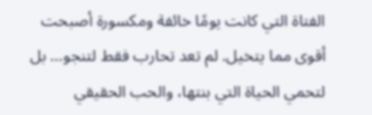الفتاة التي كانت يومًا خائفة ومكسورة أصبحت أقوى مما يتخيل. لم تعد تحارب فقط لتنجو… بل لتحمي الحياة التي بنتها، والحب الحقيقي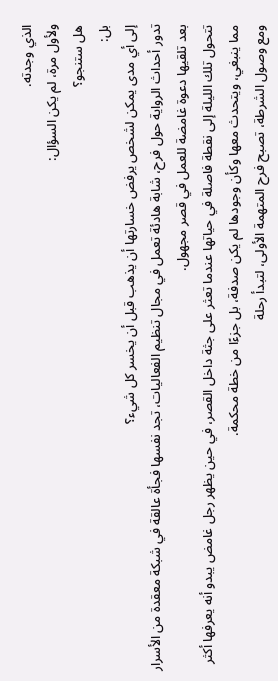الذي وجدته.
ولأول مرة، لم يكن السؤال:
هل ستنجو؟
بل:
إلى أي مدى يمكن لشخص يرفض خسارتها أن يذهب قبل أن يخسر كل شيء؟
تدور أحداث الرواية حول فرح، شابة هادئة تعمل في مجال تنظيم الفعاليات، تجد نفسها فجأة عالقة في شبكة معقدة من الأسرار بعد تلقيها دعوة غامضة للعمل في قصر مجهول.
تتحول تلك الليلة إلى نقطة فاصلة في حياتها عندما تعثر على جثة داخل القصر، في حين يظهر رجل غامض يبدو أنه يعرفها أكثر مما ينبغي، ويتحدث معها وكأن وجودها لم يكن صدفة، بل جزءًا من خطة محكمة.
ومع وصول الشرطة، تصبح فرح المتهمة الأولى، لتبدأ رحلة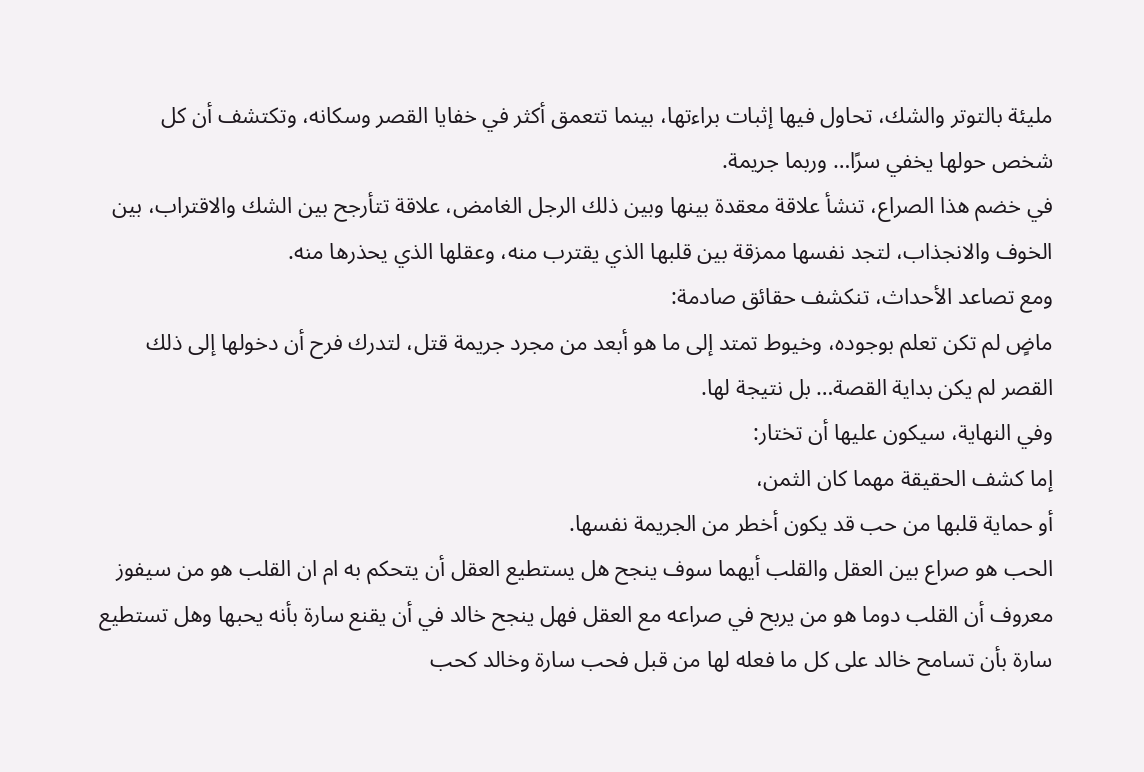مليئة بالتوتر والشك، تحاول فيها إثبات براءتها، بينما تتعمق أكثر في خفايا القصر وسكانه، وتكتشف أن كل شخص حولها يخفي سرًا… وربما جريمة.
في خضم هذا الصراع، تنشأ علاقة معقدة بينها وبين ذلك الرجل الغامض، علاقة تتأرجح بين الشك والاقتراب، بين الخوف والانجذاب، لتجد نفسها ممزقة بين قلبها الذي يقترب منه، وعقلها الذي يحذرها منه.
ومع تصاعد الأحداث، تنكشف حقائق صادمة:
ماضٍ لم تكن تعلم بوجوده، وخيوط تمتد إلى ما هو أبعد من مجرد جريمة قتل، لتدرك فرح أن دخولها إلى ذلك القصر لم يكن بداية القصة… بل نتيجة لها.
وفي النهاية، سيكون عليها أن تختار:
إما كشف الحقيقة مهما كان الثمن،
أو حماية قلبها من حب قد يكون أخطر من الجريمة نفسها.
الحب هو صراع بين العقل والقلب أيهما سوف ينجح هل يستطيع العقل أن يتحكم به ام ان القلب هو من سيفوز معروف أن القلب دوما هو من يربح في صراعه مع العقل فهل ينجح خالد في أن يقنع سارة بأنه يحبها وهل تستطيع سارة بأن تسامح خالد على كل ما فعله لها من قبل فحب سارة وخالد كحب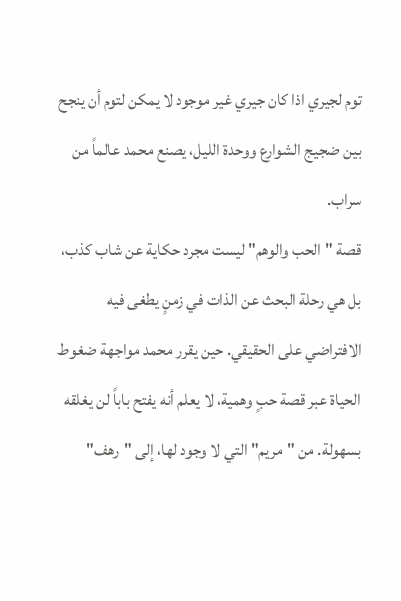توم لجيري اذا كان جيري غير موجود لا يمكن لتوم أن ينجح
بين ضجيج الشوارع ووحدة الليل، يصنع محمد عالماً من سراب.
قصة "الحب والوهم" ليست مجرد حكاية عن شاب كذب، بل هي رحلة البحث عن الذات في زمنٍ يطغى فيه الافتراضي على الحقيقي. حين يقرر محمد مواجهة ضغوط الحياة عبر قصة حبٍ وهمية، لا يعلم أنه يفتح باباً لن يغلقه بسهولة. من "مريم" التي لا وجود لها، إلى "رهف"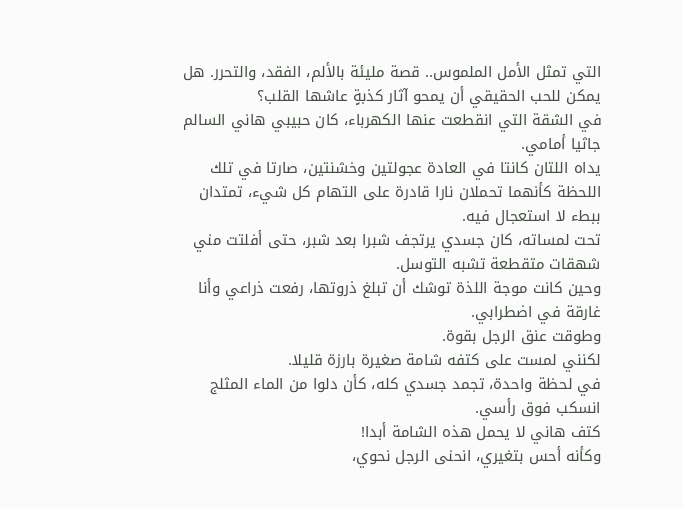التي تمثل الأمل الملموس.. قصة مليئة بالألم، الفقد، والتحرر. هل يمكن للحب الحقيقي أن يمحو آثار كذبةٍ عاشها القلب؟
في الشقة التي انقطعت عنها الكهرباء، كان حبيبي هاني السالم جاثيا أمامي.
يداه اللتان كانتا في العادة عجولتين وخشنتين، صارتا في تلك اللحظة كأنهما تحملان نارا قادرة على التهام كل شيء، تمتدان ببطء لا استعجال فيه.
تحت لمساته، كان جسدي يرتجف شبرا بعد شبر، حتى أفلتت مني شهقات متقطعة تشبه التوسل.
وحين كانت موجة اللذة توشك أن تبلغ ذروتها، رفعت ذراعي وأنا غارقة في اضطرابي.
وطوقت عنق الرجل بقوة.
لكنني لمست على كتفه شامة صغيرة بارزة قليلا.
في لحظة واحدة، تجمد جسدي كله، كأن دلوا من الماء المثلج انسكب فوق رأسي.
كتف هاني لا يحمل هذه الشامة أبدا!
وكأنه أحس بتغيري، انحنى الرجل نحوي،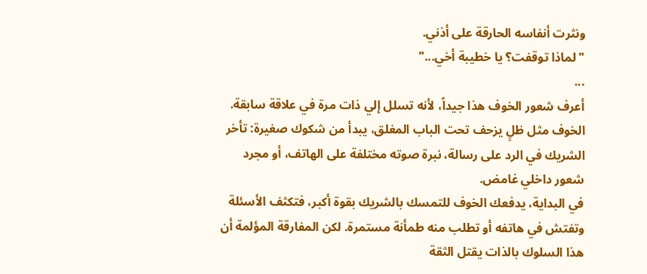ونثرت أنفاسه الحارقة على أذني.
"لماذا توقفت؟ يا خطيبة أخي..."
...
أعرف شعور الخوف هذا جيداً، لأنه تسلل إلي ذات مرة في علاقة سابقة. الخوف مثل ظلٍ يزحف تحت الباب المغلق، يبدأ من شكوك صغيرة: تأخر الشريك في الرد على رسالة، نبرة صوته مختلفة على الهاتف، أو مجرد شعور داخلي غامض.
في البداية، يدفعك الخوف للتمسك بالشريك بقوة أكبر، فتكثف الأسئلة وتفتش في هاتفه أو تطلب منه طمأنة مستمرة. لكن المفارقة المؤلمة أن هذا السلوك بالذات يقتل الثقة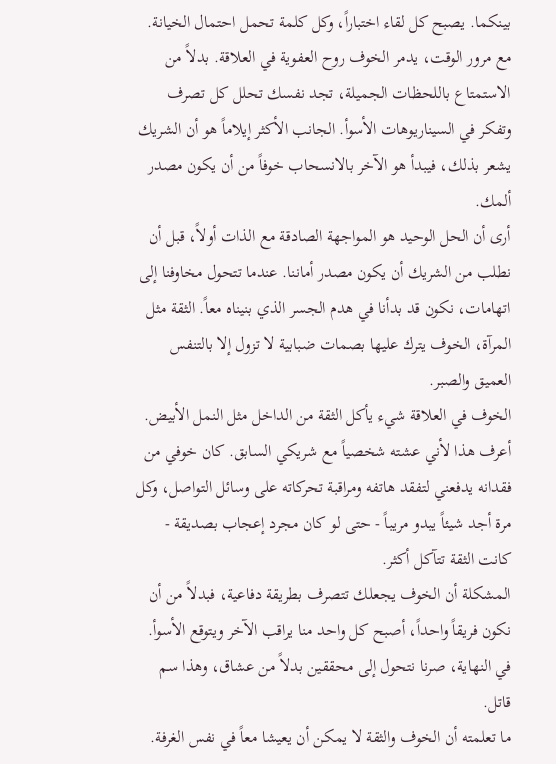بينكما. يصبح كل لقاء اختباراً، وكل كلمة تحمل احتمال الخيانة.
مع مرور الوقت، يدمر الخوف روح العفوية في العلاقة. بدلاً من الاستمتاع باللحظات الجميلة، تجد نفسك تحلل كل تصرف وتفكر في السيناريوهات الأسوأ. الجانب الأكثر إيلاماً هو أن الشريك يشعر بذلك، فيبدأ هو الآخر بالانسحاب خوفاً من أن يكون مصدر ألمك.
أرى أن الحل الوحيد هو المواجهة الصادقة مع الذات أولاً، قبل أن نطلب من الشريك أن يكون مصدر أماننا. عندما تتحول مخاوفنا إلى اتهامات، نكون قد بدأنا في هدم الجسر الذي بنيناه معاً. الثقة مثل المرآة، الخوف يترك عليها بصمات ضبابية لا تزول إلا بالتنفس العميق والصبر.
الخوف في العلاقة شيء يأكل الثقة من الداخل مثل النمل الأبيض. أعرف هذا لأني عشته شخصياً مع شريكي السابق. كان خوفي من فقدانه يدفعني لتفقد هاتفه ومراقبة تحركاته على وسائل التواصل، وكل مرة أجد شيئاً يبدو مريباً - حتى لو كان مجرد إعجاب بصديقة - كانت الثقة تتآكل أكثر.
المشكلة أن الخوف يجعلك تتصرف بطريقة دفاعية، فبدلاً من أن نكون فريقاً واحداً، أصبح كل واحد منا يراقب الآخر ويتوقع الأسوأ. في النهاية، صرنا نتحول إلى محققين بدلاً من عشاق، وهذا سم قاتل.
ما تعلمته أن الخوف والثقة لا يمكن أن يعيشا معاً في نفس الغرفة.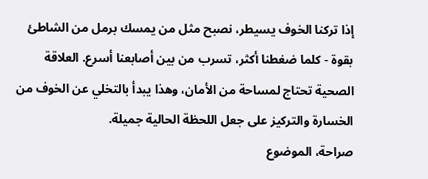إذا تركنا الخوف يسيطر، نصبح مثل من يمسك برمل من الشاطئ بقوة - كلما ضغطنا أكثر، تسرب من بين أصابعنا أسرع. العلاقة الصحية تحتاج لمساحة من الأمان، وهذا يبدأ بالتخلي عن الخوف من الخسارة والتركيز على جعل اللحظة الحالية جميلة.
صراحة، الموضوع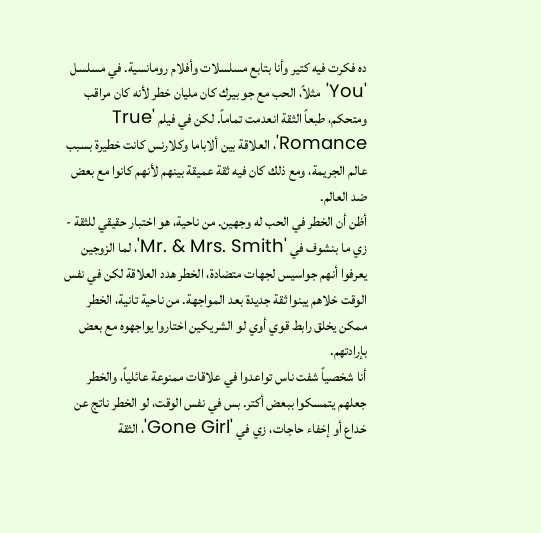ده فكرت فيه كتير وأنا بتابع مسلسلات وأفلام رومانسية. في مسلسل 'You' مثلاً، الحب مع جو بيرك كان مليان خطر لأنه كان مراقب ومتحكم، طبعاً الثقة انعدمت تماماً. لكن في فيلم 'True Romance'، العلاقة بين ألاباما وكلارنس كانت خطيرة بسبب عالم الجريمة، ومع ذلك كان فيه ثقة عميقة بينهم لأنهم كانوا مع بعض ضد العالم.
أظن أن الخطر في الحب له وجهين. من ناحية، هو اختبار حقيقي للثقة - زي ما بنشوف في 'Mr. & Mrs. Smith'، لما الزوجين يعرفوا أنهم جواسيس لجهات متضادة، الخطر هدد العلاقة لكن في نفس الوقت خلاهم يبنوا ثقة جديدة بعد المواجهة. من ناحية تانية، الخطر ممكن يخلق رابط قوي أوي لو الشريكين اختاروا يواجهوه مع بعض بإرادتهم.
أنا شخصياً شفت ناس تواعدوا في علاقات ممنوعة عائلياً، والخطر جعلهم يتمسكوا ببعض أكتر. بس في نفس الوقت، لو الخطر ناتج عن خداع أو إخفاء حاجات، زي في 'Gone Girl'، الثقة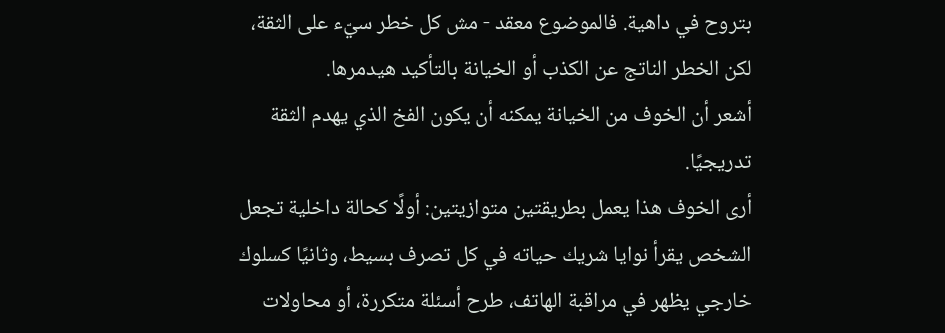بتروح في داهية. فالموضوع معقد - مش كل خطر سيّء على الثقة، لكن الخطر الناتج عن الكذب أو الخيانة بالتأكيد هيدمرها.
أشعر أن الخوف من الخيانة يمكنه أن يكون الفخ الذي يهدم الثقة تدريجيًا.
أرى الخوف هذا يعمل بطريقتين متوازيتين: أولًا كحالة داخلية تجعل الشخص يقرأ نوايا شريك حياته في كل تصرف بسيط، وثانيًا كسلوك خارجي يظهر في مراقبة الهاتف، طرح أسئلة متكررة، أو محاولات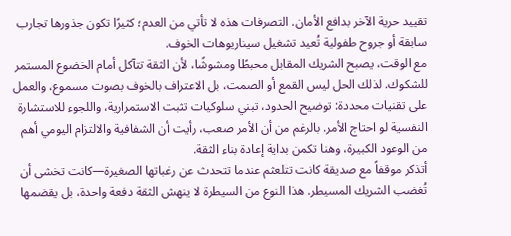تقييد حرية الآخر بدافع الأمان. التصرفات هذه لا تأتي من العدم؛ كثيرًا تكون جذورها تجارب سابقة أو جروح طفولية تُعيد تشغيل سيناريوهات الخوف.
مع الوقت، يصبح الشريك المقابل محبطًا ومشوشًا، لأن الثقة تتآكل أمام الخضوع المستمر للشكوك. لذلك الحل ليس القمع أو الصمت، بل الاعتراف بالخوف بصوت مسموع، والعمل على تقنيات محددة: توضيح الحدود، تبني سلوكيات تثبت الاستمرارية، واللجوء للاستشارة النفسية لو احتاج الأمر. بالرغم من أن الأمر صعب، رأيت أن الشفافية والالتزام اليومي أهم من الوعود الكبيرة، وهنا تكمن بداية إعادة بناء الثقة.
أتذكر موقفاً مع صديقة كانت تتلعثم عندما تتحدث عن رغباتها الصغيرة—كانت تخشى أن تُغضب الشريك المسيطر. هذا النوع من السيطرة لا ينهش الثقة دفعة واحدة، بل يقضمها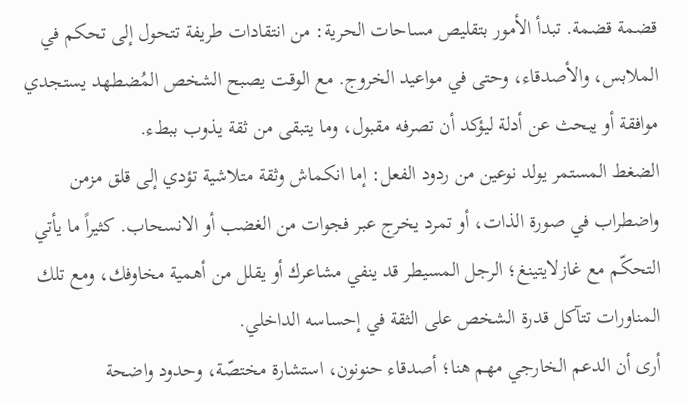قضمة قضمة. تبدأ الأمور بتقليص مساحات الحرية: من انتقادات طريفة تتحول إلى تحكم في الملابس، والأصدقاء، وحتى في مواعيد الخروج. مع الوقت يصبح الشخص المُضطهد يستجدي موافقة أو يبحث عن أدلة ليؤكد أن تصرفه مقبول، وما يتبقى من ثقة يذوب ببطء.
الضغط المستمر يولد نوعين من ردود الفعل: إما انكماش وثقة متلاشية تؤدي إلى قلق مزمن واضطراب في صورة الذات، أو تمرد يخرج عبر فجوات من الغضب أو الانسحاب. كثيراً ما يأتي التحكّم مع غازلايتينغ؛ الرجل المسيطر قد ينفي مشاعرك أو يقلل من أهمية مخاوفك، ومع تلك المناورات تتآكل قدرة الشخص على الثقة في إحساسه الداخلي.
أرى أن الدعم الخارجي مهم هنا؛ أصدقاء حنونون، استشارة مختصّة، وحدود واضحة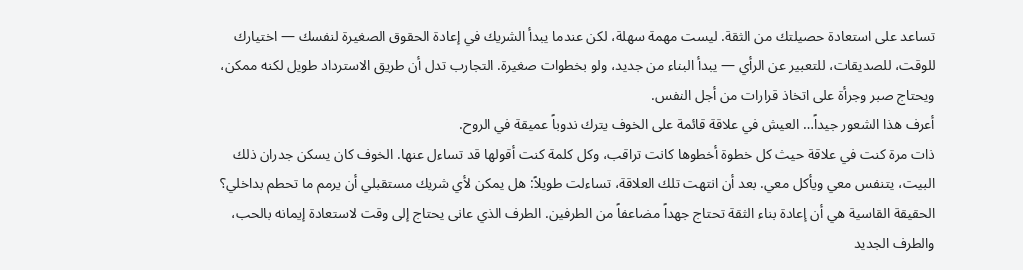تساعد على استعادة حصيلتك من الثقة. ليست مهمة سهلة، لكن عندما يبدأ الشريك في إعادة الحقوق الصغيرة لنفسك — اختيارك للوقت، للصديقات، للتعبير عن الرأي — يبدأ البناء من جديد، ولو بخطوات صغيرة. التجارب تدل أن طريق الاسترداد طويل لكنه ممكن، ويحتاج صبر وجرأة على اتخاذ قرارات من أجل النفس.
أعرف هذا الشعور جيداً… العيش في علاقة قائمة على الخوف يترك ندوباً عميقة في الروح.
ذات مرة كنت في علاقة حيث كل خطوة أخطوها كانت تراقب، وكل كلمة كنت أقولها قد تساءل عنها. الخوف كان يسكن جدران ذلك البيت، يتنفس معي ويأكل معي. بعد أن انتهت تلك العلاقة، تساءلت طويلاً: هل يمكن لأي شريك مستقبلي أن يرمم ما تحطم بداخلي؟
الحقيقة القاسية هي أن إعادة بناء الثقة تحتاج جهداً مضاعفاً من الطرفين. الطرف الذي عانى يحتاج إلى وقت لاستعادة إيمانه بالحب، والطرف الجديد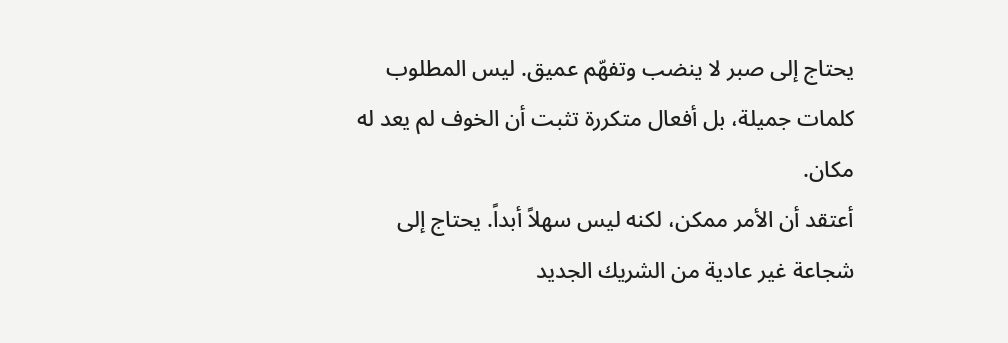يحتاج إلى صبر لا ينضب وتفهّم عميق. ليس المطلوب كلمات جميلة، بل أفعال متكررة تثبت أن الخوف لم يعد له مكان.
أعتقد أن الأمر ممكن، لكنه ليس سهلاً أبداً. يحتاج إلى شجاعة غير عادية من الشريك الجديد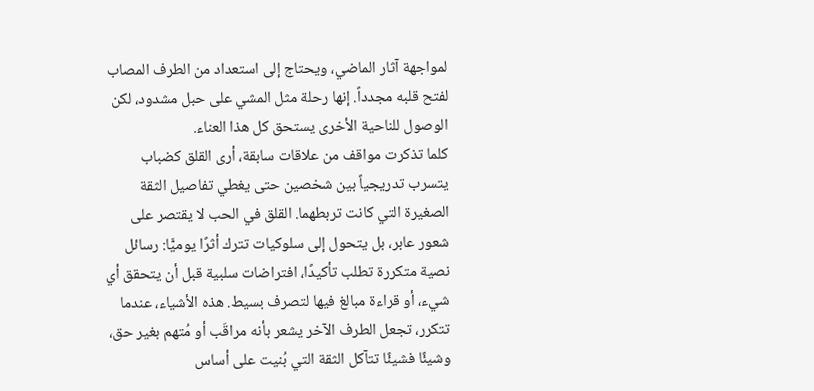لمواجهة آثار الماضي، ويحتاج إلى استعداد من الطرف المصاب لفتح قلبه مجدداً. إنها رحلة مثل المشي على حبل مشدود، لكن الوصول للناحية الأخرى يستحق كل هذا العناء.
كلما تذكرت مواقف من علاقات سابقة، أرى القلق كضباب يتسرب تدريجياً بين شخصين حتى يغطي تفاصيل الثقة الصغيرة التي كانت تربطهما. القلق في الحب لا يقتصر على شعور عابر، بل يتحول إلى سلوكيات تترك أثرًا يوميًّا: رسائل نصية متكررة تطلب تأكيدًا، افتراضات سلبية قبل أن يتحقق أي شيء، أو قراءة مبالغ فيها لتصرف بسيط. هذه الأشياء، عندما تتكرر، تجعل الطرف الآخر يشعر بأنه مراقَب أو مُتهم بغير حق، وشيئًا فشيئًا تتآكل الثقة التي بُنيت على أساس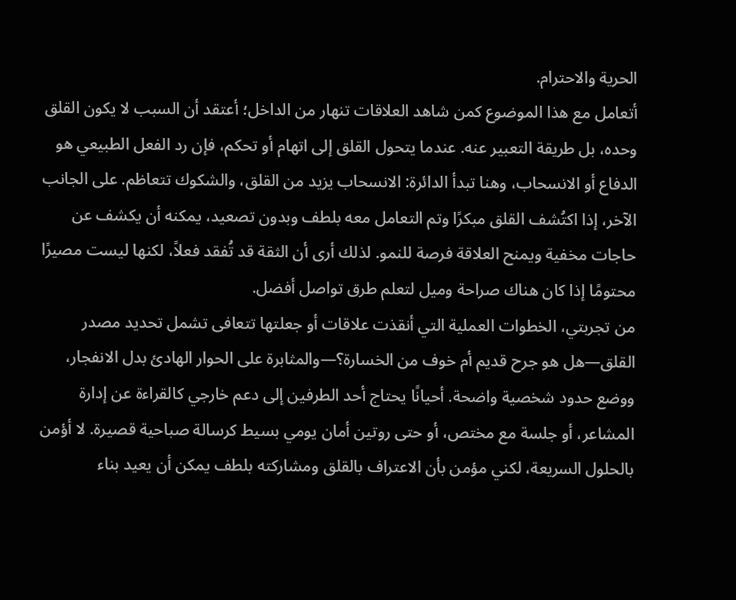الحرية والاحترام.
أتعامل مع هذا الموضوع كمن شاهد العلاقات تنهار من الداخل؛ أعتقد أن السبب لا يكون القلق وحده، بل طريقة التعبير عنه. عندما يتحول القلق إلى اتهام أو تحكم، فإن رد الفعل الطبيعي هو الدفاع أو الانسحاب، وهنا تبدأ الدائرة: الانسحاب يزيد من القلق، والشكوك تتعاظم. على الجانب الآخر، إذا اكتُشف القلق مبكرًا وتم التعامل معه بلطف وبدون تصعيد، يمكنه أن يكشف عن حاجات مخفية ويمنح العلاقة فرصة للنمو. لذلك أرى أن الثقة قد تُفقد فعلاً، لكنها ليست مصيرًا محتومًا إذا كان هناك صراحة وميل لتعلم طرق تواصل أفضل.
من تجربتي، الخطوات العملية التي أنقذت علاقات أو جعلتها تتعافى تشمل تحديد مصدر القلق—هل هو جرح قديم أم خوف من الخسارة؟—والمثابرة على الحوار الهادئ بدل الانفجار، ووضع حدود شخصية واضحة. أحيانًا يحتاج أحد الطرفين إلى دعم خارجي كالقراءة عن إدارة المشاعر، أو جلسة مع مختص، أو حتى روتين أمان يومي بسيط كرسالة صباحية قصيرة. لا أؤمن بالحلول السريعة، لكني مؤمن بأن الاعتراف بالقلق ومشاركته بلطف يمكن أن يعيد بناء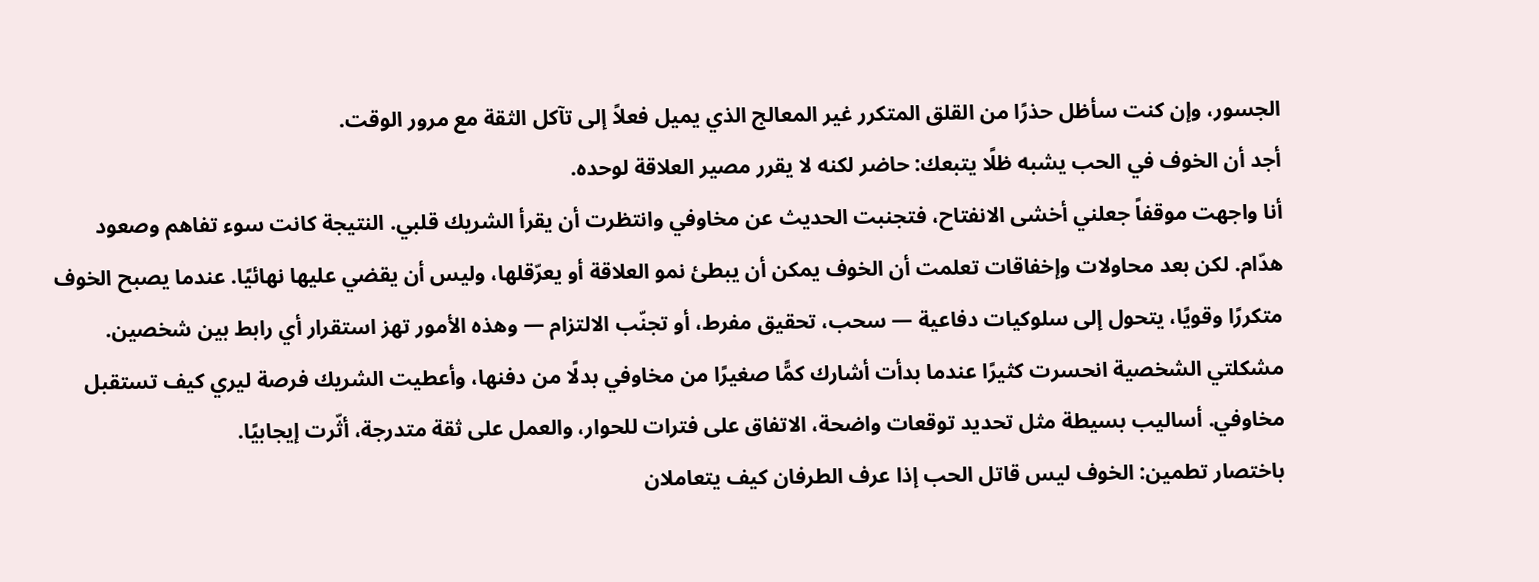الجسور، وإن كنت سأظل حذرًا من القلق المتكرر غير المعالج الذي يميل فعلاً إلى تآكل الثقة مع مرور الوقت.
أجد أن الخوف في الحب يشبه ظلًا يتبعك: حاضر لكنه لا يقرر مصير العلاقة لوحده.
أنا واجهت موقفاً جعلني أخشى الانفتاح، فتجنبت الحديث عن مخاوفي وانتظرت أن يقرأ الشريك قلبي. النتيجة كانت سوء تفاهم وصعود هدّام. لكن بعد محاولات وإخفاقات تعلمت أن الخوف يمكن أن يبطئ نمو العلاقة أو يعرّقلها، وليس أن يقضي عليها نهائيًا. عندما يصبح الخوف متكررًا وقويًا، يتحول إلى سلوكيات دفاعية — سحب، تحقيق مفرط، أو تجنّب الالتزام — وهذه الأمور تهز استقرار أي رابط بين شخصين.
مشكلتي الشخصية انحسرت كثيرًا عندما بدأت أشارك كمًّا صغيرًا من مخاوفي بدلًا من دفنها، وأعطيت الشريك فرصة ليري كيف تستقبل مخاوفي. أساليب بسيطة مثل تحديد توقعات واضحة، الاتفاق على فترات للحوار، والعمل على ثقة متدرجة، أثّرت إيجابيًا.
باختصار تطمين: الخوف ليس قاتل الحب إذا عرف الطرفان كيف يتعاملان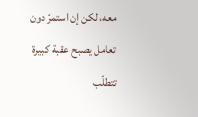معه، لكن إن استمرّ دون تعامل يصبح عقبة كبيرة تتطلّب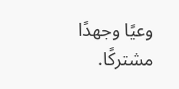وعيًا وجهدًا مشتركًا.